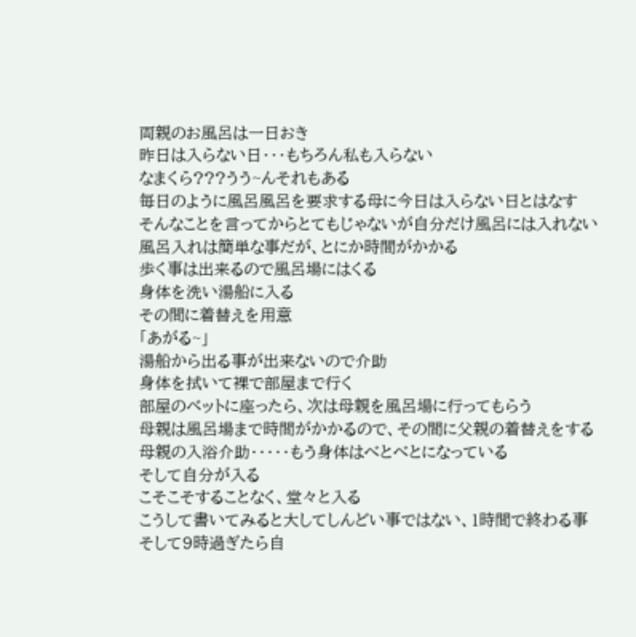両親のお風呂は一日おき
昨日は入らない日・・・もちろん私も入らない
なまくら???うう~んそれもある
毎日のように風呂風呂を要求する母に今日は入らない日とはなす
そんなことを言ってからとてもじゃないが自分だけ風呂には入れない
風呂入れは簡単な事だが、とにか時間がかかる
歩く事は出来るので風呂場にはくる
身体を洗い湯船に入る
その間に着替えを用意
「あがる~」
湯船から出る事が出来ないので介助
身体を拭いて裸で部屋まで行く
部屋のベットに座ったら、次は母親を風呂場に行ってもらう
母親は風呂場まで時間がかかるので、その間に父親の着替えをする
母親の入浴介助・・・・・もう身体はべとべとになっている
そして自分が入る
こそこそすることなく、堂々と入る
こうして書いてみると大してしんどい事ではない、1時間で終わる事
そして9時過ぎたら自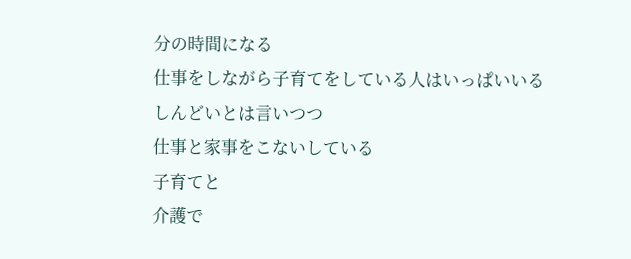分の時間になる
仕事をしながら子育てをしている人はいっぱいいる
しんどいとは言いつつ
仕事と家事をこないしている
子育てと
介護で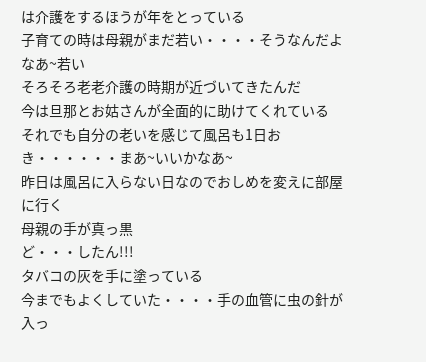は介護をするほうが年をとっている
子育ての時は母親がまだ若い・・・・そうなんだよなあ~若い
そろそろ老老介護の時期が近づいてきたんだ
今は旦那とお姑さんが全面的に助けてくれている
それでも自分の老いを感じて風呂も1日おき・・・・・・まあ~いいかなあ~
昨日は風呂に入らない日なのでおしめを変えに部屋に行く
母親の手が真っ黒
ど・・・したん!!!
タバコの灰を手に塗っている
今までもよくしていた・・・・手の血管に虫の針が入っ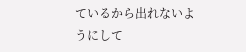ているから出れないようにして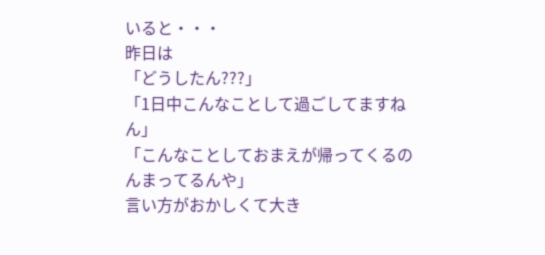いると・・・
昨日は
「どうしたん???」
「1日中こんなことして過ごしてますねん」
「こんなことしておまえが帰ってくるのんまってるんや」
言い方がおかしくて大き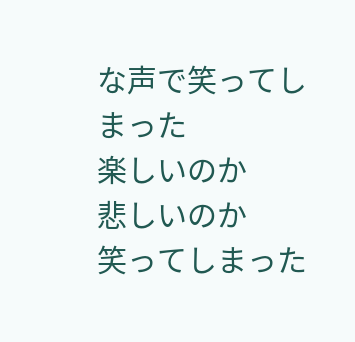な声で笑ってしまった
楽しいのか
悲しいのか
笑ってしまった